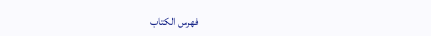فهرس الكتاب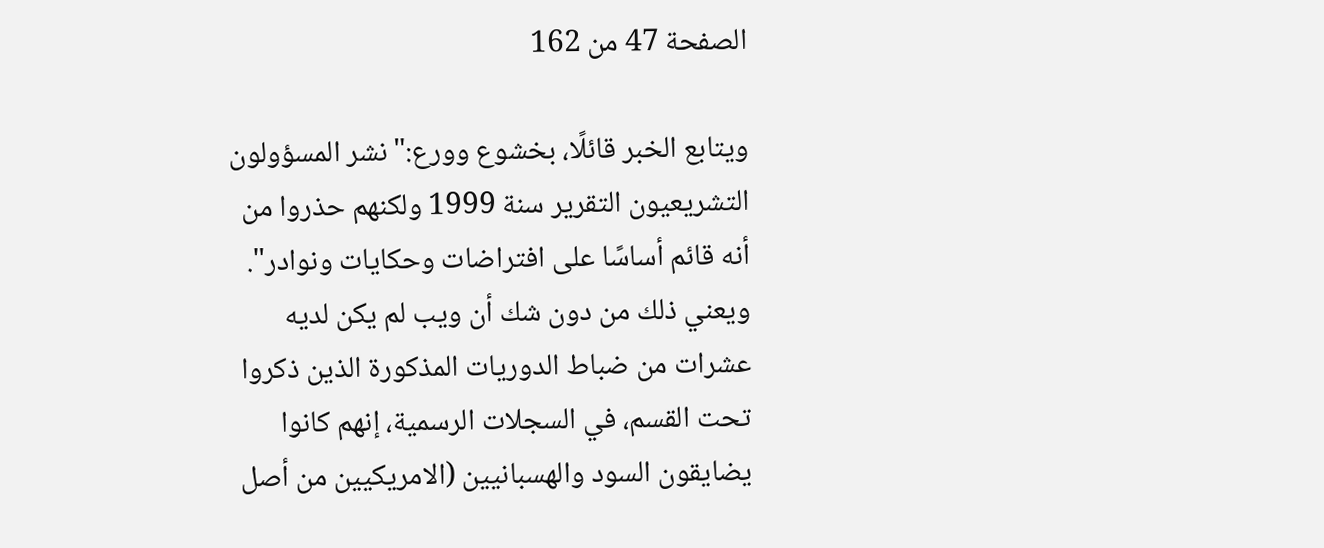الصفحة 47 من 162

ويتابع الخبر قائلًا، بخشوع وورع:"نشر المسؤولون التشريعيون التقرير سنة 1999 ولكنهم حذروا من أنه قائم أساسًا على افتراضات وحكايات ونوادر". ويعني ذلك من دون شك أن ويب لم يكن لديه عشرات من ضباط الدوريات المذكورة الذين ذكروا تحت القسم، في السجلات الرسمية، إنهم كانوا يضايقون السود والهسبانيين (الامريكيين من أصل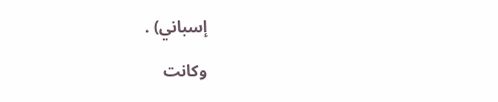إسباني) .

وكانت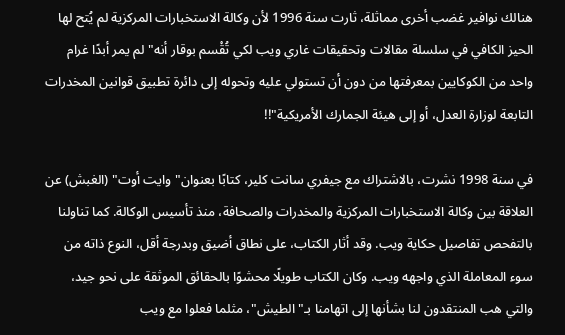هنالك نوافير غضب أخرى مماثلة، ثارت سنة 1996 لأن وكالة الاستخبارات المركزية لم يُتح لها الحيز الكافي في سلسلة مقالات وتحقيقات غاري ويب لكي تُقْسم بوقار أنه"لم يمر أبدًا غرام واحد من الكوكايين بمعرفتها من دون أن تستولي عليه وتحوله إلى دائرة تطبيق قوانين المخدرات التابعة لوزارة العدل، أو إلى هيئة الجمارك الأمريكية"!!

في سنة 1998 نشرت، بالاشتراك مع جيفري سانت كلير، كتابًا بعنوان"وايت أوت" (الغبش) عن العلاقة بين وكالة الاستخبارات المركزية والمخدرات والصحافة، منذ تأسيس الوكالة. كما تناولنا بالتفحص تفاصيل حكاية ويب. وقد أثار الكتاب، على نطاق أضيق وبدرجة أقل، النوع ذاته من سوء المعاملة الذي واجهه ويب. وكان الكتاب طويلًا محشوًا بالحقائق الموثقة على نحو جيد، والتي هب المنتقدون لنا بشأنها إلى اتهامنا بـ"الطيش"، مثلما فعلوا مع ويب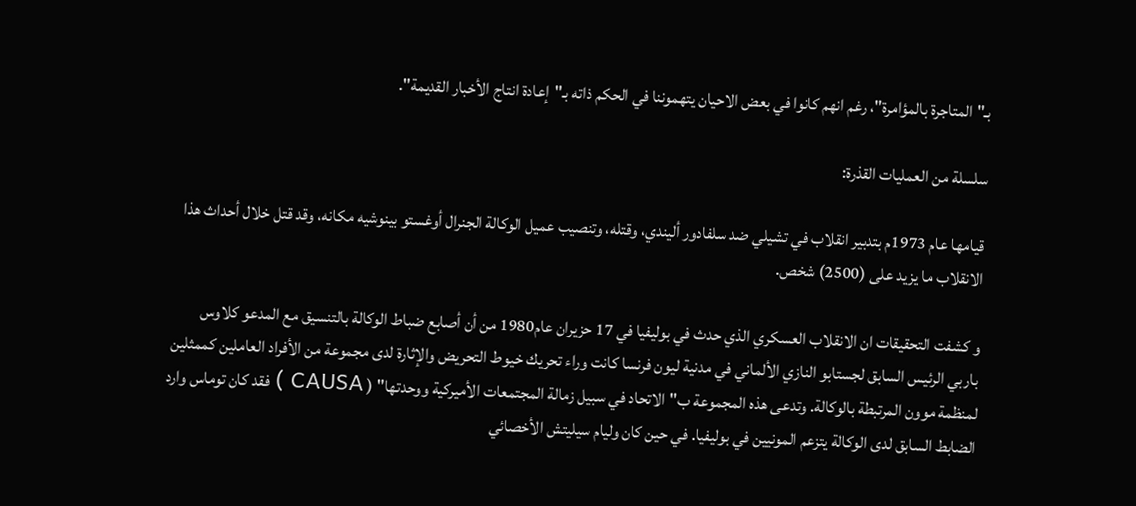بـ"المتاجرة بالمؤامرة"، رغم انهم كانوا في بعض الاحيان يتهموننا في الحكم ذاته بـ"إعادة انتاج الأخبار القديمة".

سلسلة من العمليات القذرة:

قيامها عام 1973م بتدبير انقلاب في تشيلي ضد سلفادور أليندي، وقتله، وتنصيب عميل الوكالة الجنرال أوغستو بينوشيه مكانه، وقد قتل خلال أحداث هذا الانقلاب ما يزيد على (2500) شخص.

و كشفت التحقيقات ان الانقلاب العسكري الذي حدث في بوليفيا في 17 حزيران عام1980 من أن أصابع ضباط الوكالة بالتنسيق مع المدعو كلاوس باربي الرئيس السابق لجستابو النازي الألماني في مدنية ليون فرنسا كانت وراء تحريك خيوط التحريض والإثارة لدى مجموعة من الأفراد العاملين كممثلين لمنظمة موون المرتبطة بالوكالة. وتدعى هذه المجموعة ب"الاتحاد في سبيل زمالة المجتمعات الأميركية ووحدتها" ( CAUSA ) فقد كان توماس وارد الضابط السابق لدى الوكالة يتزعم المونيين في بوليفيا. في حين كان وليام سيليتش الأخصائي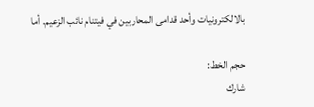بالالكترونيات وأحد قدامى المحاربين في فيتنام نائب الزعيم. أما

حجم الخط:
شارك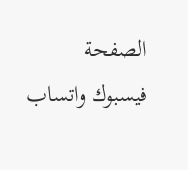الصفحة
فيسبوك واتساب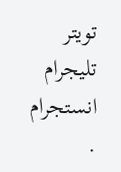تويتر تليجرام انستجرام
.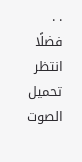. .
فضلًا انتظر تحميل الصوت